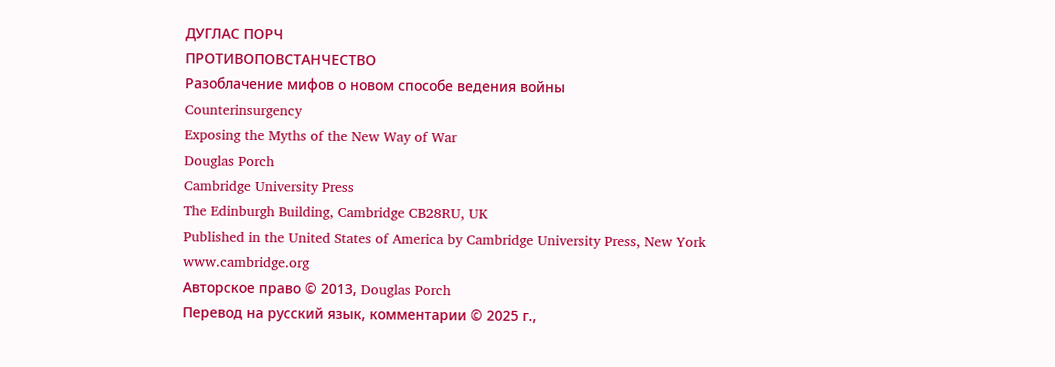ДУГЛАС ПОРЧ
ПРОТИВОПОВСТАНЧЕСТВО
Разоблачение мифов о новом способе ведения войны
Counterinsurgency
Exposing the Myths of the New Way of War
Douglas Porch
Cambridge University Press
The Edinburgh Building, Cambridge CB28RU, UK
Published in the United States of America by Cambridge University Press, New York
www.cambridge.org
Авторское право © 2013, Douglas Porch
Перевод на русский язык, комментарии © 2025 г.,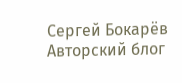Сергей Бокарёв
Авторский блог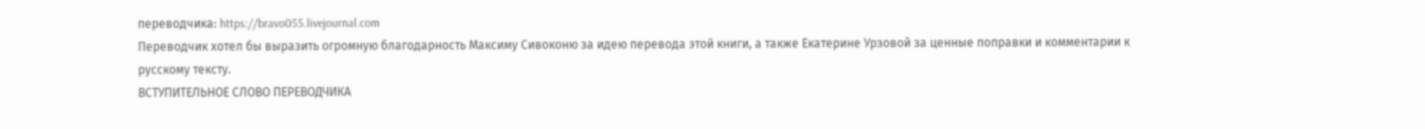переводчика: https://bravo055.livejournal.com
Переводчик хотел бы выразить огромную благодарность Максиму Сивоконю за идею перевода этой книги, а также Екатерине Урзовой за ценные поправки и комментарии к русскому тексту.
ВСТУПИТЕЛЬНОЕ СЛОВО ПЕРЕВОДЧИКА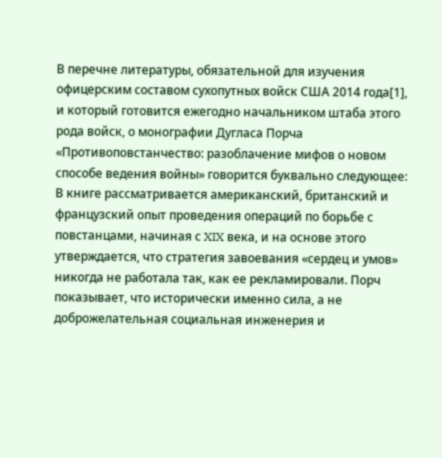В перечне литературы, обязательной для изучения офицерским составом сухопутных войск США 2014 года[1], и который готовится ежегодно начальником штаба этого рода войск, о монографии Дугласа Порча «Противоповстанчество: разоблачение мифов о новом способе ведения войны» говорится буквально следующее:
В книге рассматривается американский, британский и французский опыт проведения операций по борьбе с повстанцами, начиная с XIX века, и на основе этого утверждается, что стратегия завоевания «сердец и умов» никогда не работала так, как ее рекламировали. Порч показывает, что исторически именно сила, а не доброжелательная социальная инженерия и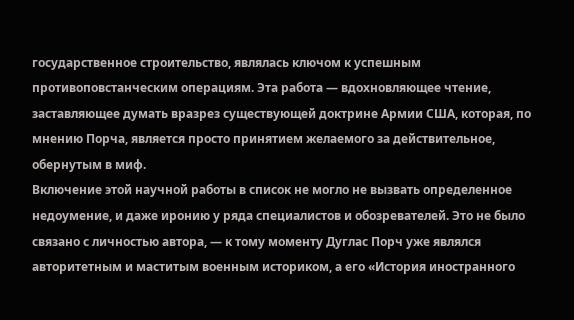государственное строительство, являлась ключом к успешным противоповстанческим операциям. Эта работа — вдохновляющее чтение, заставляющее думать вразрез существующей доктрине Армии США, которая, по мнению Порча, является просто принятием желаемого за действительное, обернутым в миф.
Включение этой научной работы в список не могло не вызвать определенное недоумение, и даже иронию у ряда специалистов и обозревателей. Это не было связано с личностью автора, — к тому моменту Дуглас Порч уже являлся авторитетным и маститым военным историком, а его «История иностранного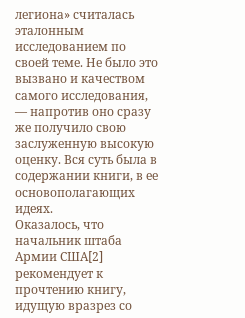легиона» считалась эталонным исследованием по своей теме. Не было это вызвано и качеством самого исследования, — напротив оно сразу же получило свою заслуженную высокую оценку. Вся суть была в содержании книги, в ее основополагающих идеях.
Оказалось, что начальник штаба Армии США[2] рекомендует к прочтению книгу, идущую вразрез со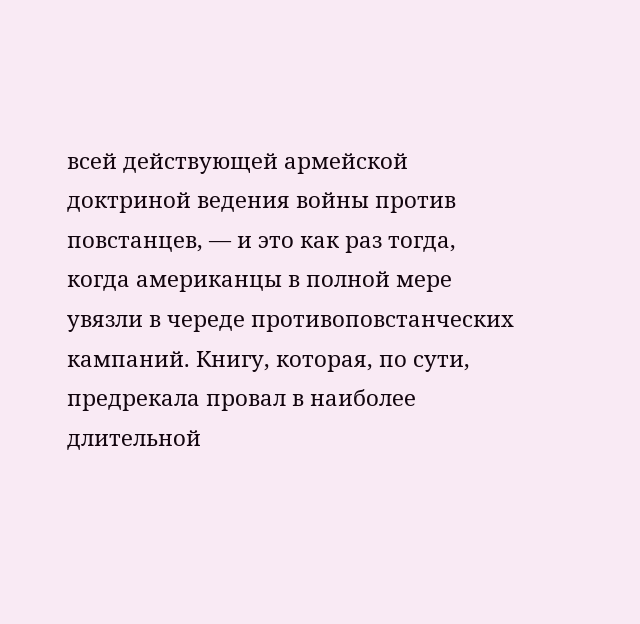всей действующей армейской доктриной ведения войны против повстанцев, — и это как раз тогда, когда американцы в полной мере увязли в череде противоповстанческих кампаний. Книгу, которая, по сути, предрекала провал в наиболее длительной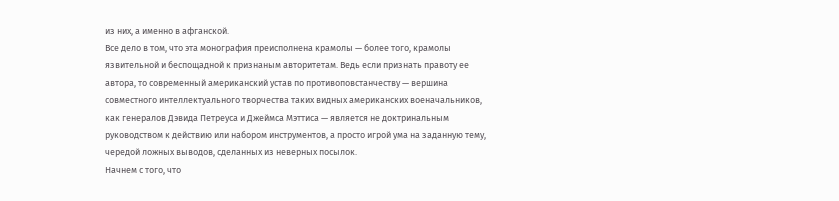из них, а именно в афганской.
Все дело в том, что эта монография преисполнена крамолы — более того, крамолы язвительной и беспощадной к признаным авторитетам. Ведь если признать правоту ее автора, то современный американский устав по противоповстанчеству — вершина совместного интеллектуального творчества таких видных американских военачальников, как генералов Дэвида Петреуса и Джеймса Мэттиса — является не доктринальным руководством к действию или набором инструментов, а просто игрой ума на заданную тему, чередой ложных выводов, сделанных из неверных посылок.
Начнем с того, что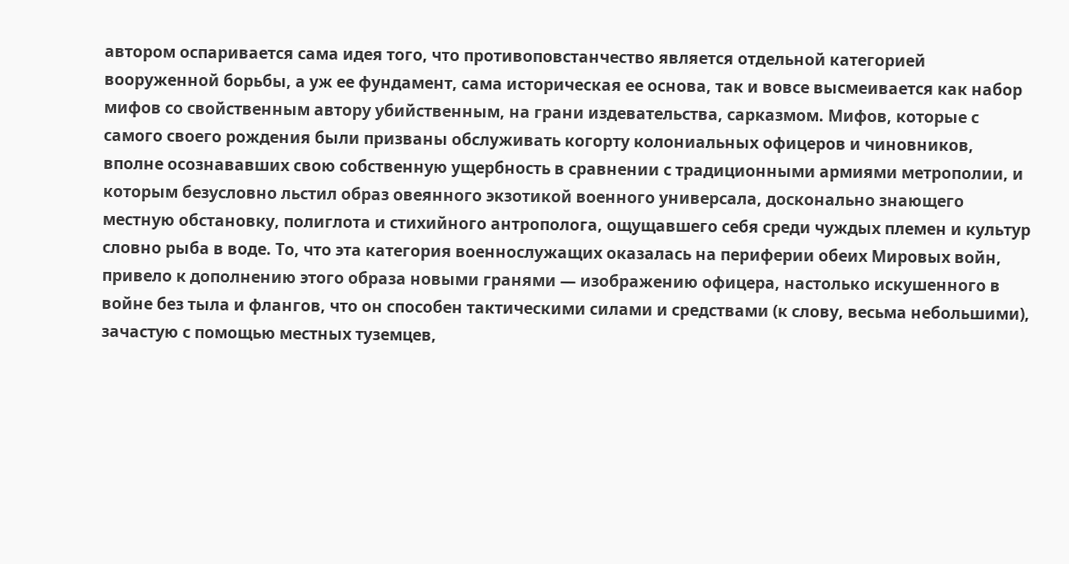автором оспаривается сама идея того, что противоповстанчество является отдельной категорией вооруженной борьбы, а уж ее фундамент, сама историческая ее основа, так и вовсе высмеивается как набор мифов со свойственным автору убийственным, на грани издевательства, сарказмом. Мифов, которые с самого своего рождения были призваны обслуживать когорту колониальных офицеров и чиновников, вполне осознававших свою собственную ущербность в сравнении с традиционными армиями метрополии, и которым безусловно льстил образ овеянного экзотикой военного универсала, досконально знающего местную обстановку, полиглота и стихийного антрополога, ощущавшего себя среди чуждых племен и культур словно рыба в воде. То, что эта категория военнослужащих оказалась на периферии обеих Мировых войн, привело к дополнению этого образа новыми гранями — изображению офицера, настолько искушенного в войне без тыла и флангов, что он способен тактическими силами и средствами (к слову, весьма небольшими), зачастую с помощью местных туземцев,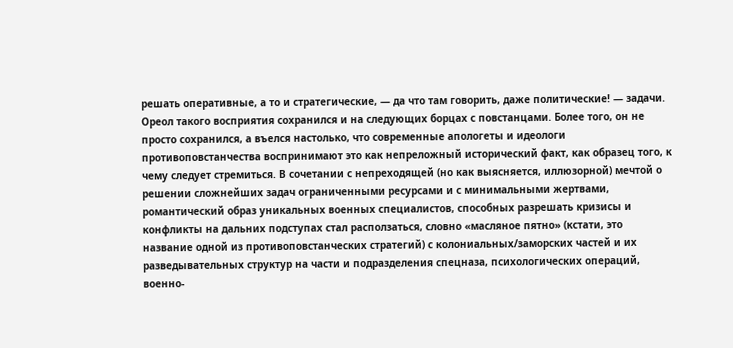решать оперативные, а то и стратегические, — да что там говорить, даже политические! — задачи.
Ореол такого восприятия сохранился и на следующих борцах с повстанцами. Более того, он не просто сохранился, а въелся настолько, что современные апологеты и идеологи противоповстанчества воспринимают это как непреложный исторический факт, как образец того, к чему следует стремиться. В сочетании с непреходящей (но как выясняется, иллюзорной) мечтой о решении сложнейших задач ограниченными ресурсами и с минимальными жертвами, романтический образ уникальных военных специалистов, способных разрешать кризисы и конфликты на дальних подступах стал расползаться, словно «масляное пятно» (кстати, это название одной из противоповстанческих стратегий) с колониальных/заморских частей и их разведывательных структур на части и подразделения спецназа, психологических операций, военно-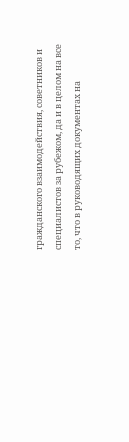гражданского взаимодействия, советников и специалистов за рубежом, да и в целом на все то, что в руководящих документах на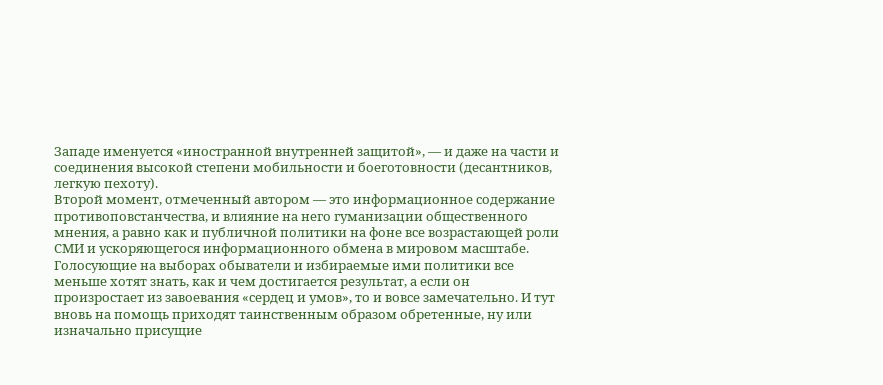Западе именуется «иностранной внутренней защитой», — и даже на части и соединения высокой степени мобильности и боеготовности (десантников, легкую пехоту).
Второй момент, отмеченный автором — это информационное содержание противоповстанчества, и влияние на него гуманизации общественного мнения, а равно как и публичной политики на фоне все возрастающей роли СМИ и ускоряющегося информационного обмена в мировом масштабе. Голосующие на выборах обыватели и избираемые ими политики все меньше хотят знать, как и чем достигается результат, а если он произростает из завоевания «сердец и умов», то и вовсе замечательно. И тут вновь на помощь приходят таинственным образом обретенные, ну или изначально присущие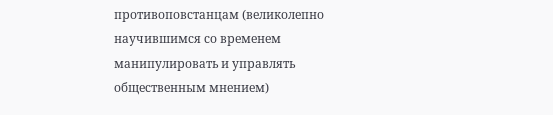противоповстанцам (великолепно научившимся со временем манипулировать и управлять общественным мнением)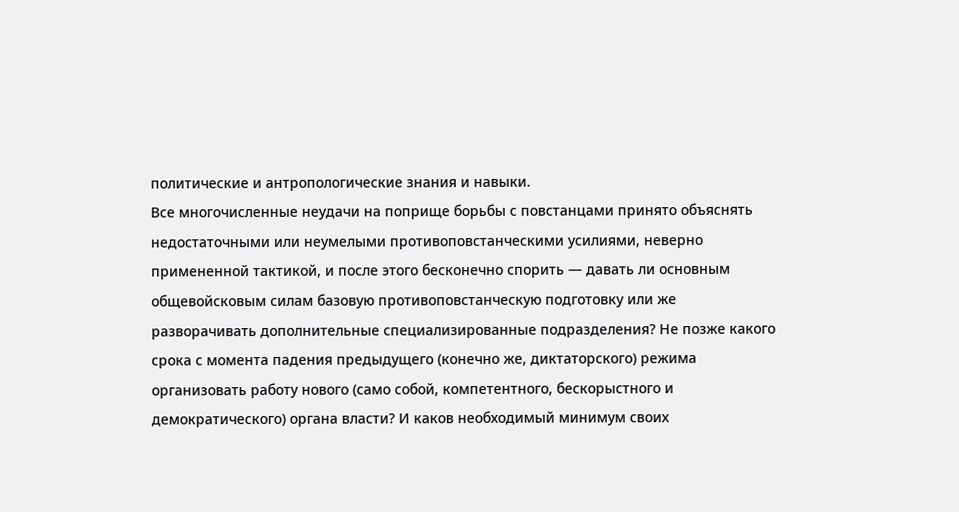политические и антропологические знания и навыки.
Все многочисленные неудачи на поприще борьбы с повстанцами принято объяснять недостаточными или неумелыми противоповстанческими усилиями, неверно примененной тактикой, и после этого бесконечно спорить — давать ли основным общевойсковым силам базовую противоповстанческую подготовку или же разворачивать дополнительные специализированные подразделения? Не позже какого срока с момента падения предыдущего (конечно же, диктаторского) режима организовать работу нового (само собой, компетентного, бескорыстного и демократического) органа власти? И каков необходимый минимум своих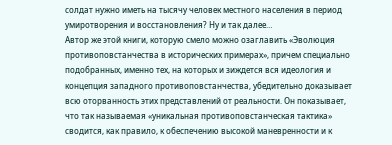солдат нужно иметь на тысячу человек местного населения в период умиротворения и восстановления? Ну и так далее…
Автор же этой книги, которую смело можно озаглавить «Эволюция противоповстанчества в исторических примерах», причем специально подобранных, именно тех, на которых и зиждется вся идеология и концепция западного противоповстанчества, убедительно доказывает всю оторванность этих представлений от реальности. Он показывает, что так называемая «уникальная противоповстанческая тактика» сводится, как правило, к обеспечению высокой маневренности и к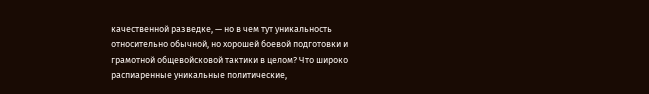качественной разведке, — но в чем тут уникальность относительно обычной, но хорошей боевой подготовки и грамотной общевойсковой тактики в целом? Что широко распиаренные уникальные политические,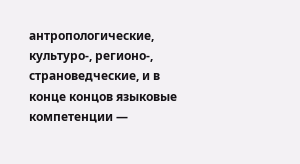антропологические, культуро-, регионо-, страноведческие, и в конце концов языковые компетенции —